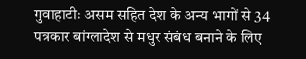गुवाहाटीः असम सहित देश के अन्य भागों से 34 पत्रकार बांग्लादेश से मधुर संबंध बनाने के लिए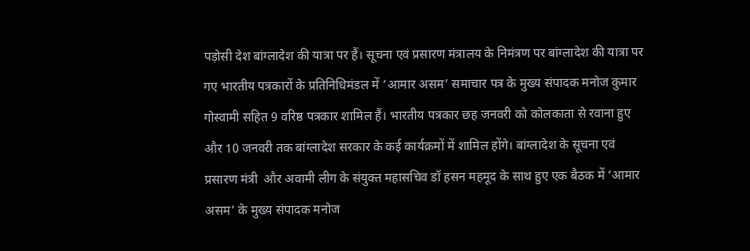पड़ोसी देश बांग्लादेश की यात्रा पर हैं। सूचना एवं प्रसारण मंत्रालय के निमंत्रण पर बांग्लादेश की यात्रा पर गए भारतीय पत्रकारों के प्रतिनिधिमंडल में ‘आमार असम’ समाचार पत्र के मुख्य संपादक मनोज कुमार गोस्वामी सहित 9 वरिष्ठ पत्रकार शामिल हैं। भारतीय पत्रकार छह जनवरी को कोलकाता से रवाना हुए और 10 जनवरी तक बांग्लादेश सरकार के कई कार्यक्रमों में शामिल होंगे। बांग्लादेश के सूचना एवं प्रसारण मंत्री  और अवामी लीग के संयुक्त महासचिव डॉ हसन महमूद के साथ हुए एक बैठक में ‘आमार असम’ के मुख्य संपादक मनोज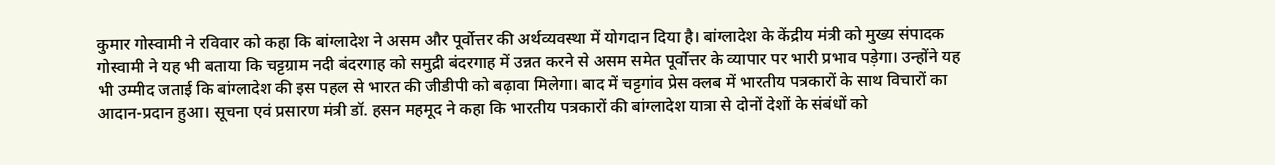कुमार गोस्वामी ने रविवार को कहा कि बांग्लादेश ने असम और पूर्वोत्तर की अर्थव्यवस्था में योगदान दिया है। बांग्लादेश के केंद्रीय मंत्री को मुख्य संपादक गोस्वामी ने यह भी बताया कि चट्टग्राम नदी बंदरगाह को समुद्री बंदरगाह में उन्नत करने से असम समेत पूर्वोत्तर के व्यापार पर भारी प्रभाव पड़ेगा। उन्होंने यह भी उम्मीद जताई कि बांग्लादेश की इस पहल से भारत की जीडीपी को बढ़ावा मिलेगा। बाद में चट्टगांव प्रेस क्लब में भारतीय पत्रकारों के साथ विचारों का आदान-प्रदान हुआ। सूचना एवं प्रसारण मंत्री डॉ. हसन महमूद ने कहा कि भारतीय पत्रकारों की बांग्लादेश यात्रा से दोनों देशों के संबंधों को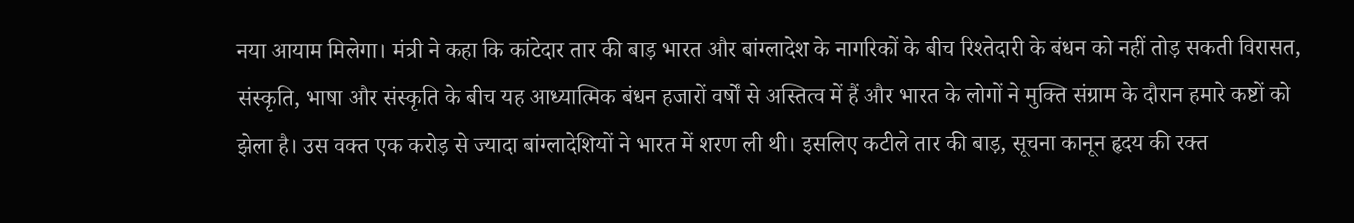नया आयाम मिलेगा। मंत्री ने कहा कि कांटेदार तार की बाड़ भारत और बांग्लादेश के नागरिकों के बीच रिश्तेदारी के बंधन को नहीं तोड़ सकती विरासत, संस्कृति, भाषा और संस्कृति के बीच यह आध्यात्मिक बंधन हजारों वर्षों से अस्तित्व में हैं और भारत के लोगों ने मुक्ति संग्राम के दौरान हमारे कष्टों को झेला है। उस वक्त एक करोड़ से ज्यादा बांग्लादेशियों ने भारत में शरण ली थी। इसलिए कटीले तार की बाड़, सूचना कानून हृदय की रक्त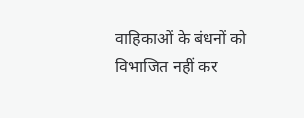वाहिकाओं के बंधनों को विभाजित नहीं कर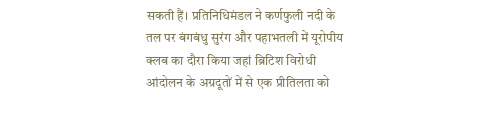सकती हैं। प्रतिनिधिमंडल ने कर्णफुली नदी के तल पर बंगबंधु सुरंग और पहाभतली में यूरोपीय क्लब का दौरा किया जहां ब्रिटिश विरोधी आंदोलन के अग्रदूतों में से एक प्रीतिलता को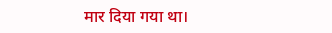मार दिया गया था।